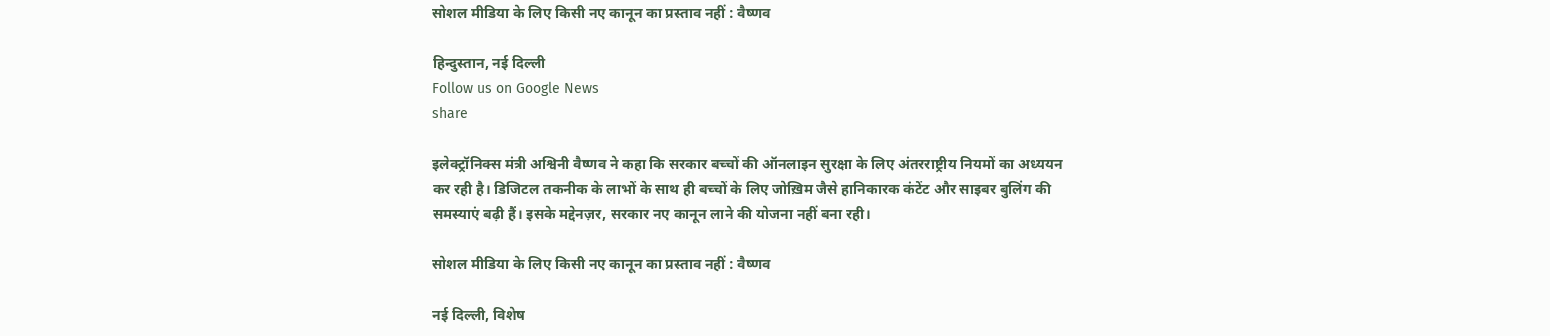सोशल मीडिया के लिए किसी नए कानून का प्रस्ताव नहीं : वैष्णव

हिन्दुस्तान, नई दिल्ली
Follow us on Google News
share

इलेक्ट्रॉनिक्स मंत्री अश्विनी वैष्णव ने कहा कि सरकार बच्चों की ऑनलाइन सुरक्षा के लिए अंतरराष्ट्रीय नियमों का अध्ययन कर रही है। डिजिटल तकनीक के लाभों के साथ ही बच्चों के लिए जोख़िम जैसे हानिकारक कंटेंट और साइबर बुलिंग की समस्याएं बढ़ी हैं। इसके मद्देनज़र, सरकार नए कानून लाने की योजना नहीं बना रही।

सोशल मीडिया के लिए किसी नए कानून का प्रस्ताव नहीं : वैष्णव

नई दिल्ली, विशेष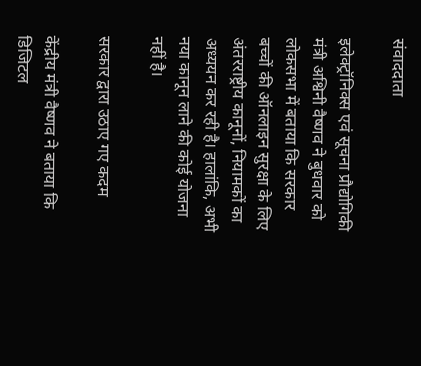संवाददाता

इलेक्ट्रॉनिक्स एवं सूचना प्रौद्योगिकी मंत्री अश्विनी वैष्णव ने बुधवार को लोकसभा में बताया कि सरकार बच्चों की ऑनलाइन सुरक्षा के लिए अंतरराष्ट्रीय कानूनों, नियामकों का अध्ययन कर रही है। हालांकि, अभी नया कानून लाने की कोई योजना नहीं है।

सरकार द्वारा उठाए गए कदम

केंद्रीय मंत्री वैष्णव ने बताया कि डिजिटल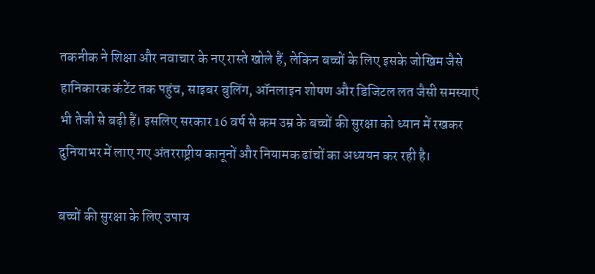तकनीक ने शिक्षा और नवाचार के नए रास्ते खोले हैं, लेकिन बच्चों के लिए इसके जोखिम जैसे हानिकारक कंटेंट तक पहुंच, साइबर बुलिंग, ऑनलाइन शोषण और डिजिटल लत जैसी समस्याएं भी तेजी से बढ़ी हैं। इसलिए सरकार 16 वर्ष से कम उम्र के बच्चों की सुरक्षा को ध्यान में रखकर दुनियाभर में लाए गए अंतरराष्ट्रीय कानूनों और नियामक ढांचों का अध्ययन कर रही है।

बच्चों की सुरक्षा के लिए उपाय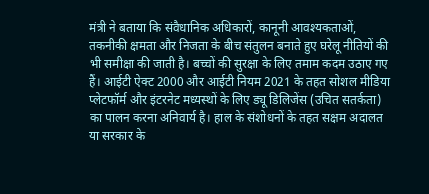मंत्री ने बताया कि संवैधानिक अधिकारों, कानूनी आवश्यकताओं, तकनीकी क्षमता और निजता के बीच संतुलन बनाते हुए घरेलू नीतियों की भी समीक्षा की जाती है। बच्चों की सुरक्षा के लिए तमाम कदम उठाए गए हैं। आईटी ऐक्ट 2000 और आईटी नियम 2021 के तहत सोशल मीडिया प्लेटफॉर्म और इंटरनेट मध्यस्थों के लिए ड्यू डिलिजेंस (उचित सतर्कता) का पालन करना अनिवार्य है। हाल के संशोधनों के तहत सक्षम अदालत या सरकार के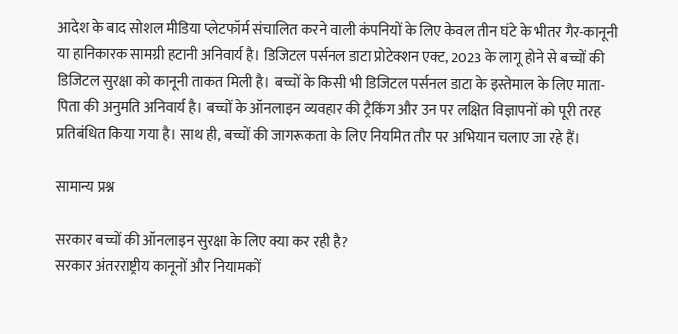आदेश के बाद सोशल मीडिया प्लेटफॉर्म संचालित करने वाली कंपनियों के लिए केवल तीन घंटे के भीतर गैर-कानूनी या हानिकारक सामग्री हटानी अनिवार्य है। डिजिटल पर्सनल डाटा प्रोटेक्शन एक्ट, 2023 के लागू होने से बच्चों की डिजिटल सुरक्षा को कानूनी ताकत मिली है। बच्चों के किसी भी डिजिटल पर्सनल डाटा के इस्तेमाल के लिए माता-पिता की अनुमति अनिवार्य है। बच्चों के ऑनलाइन व्यवहार की ट्रैकिंग और उन पर लक्षित विज्ञापनों को पूरी तरह प्रतिबंधित किया गया है। साथ ही, बच्चों की जागरूकता के लिए नियमित तौर पर अभियान चलाए जा रहे हैं।

सामान्य प्रश्न

सरकार बच्चों की ऑनलाइन सुरक्षा के लिए क्या कर रही है?
सरकार अंतरराष्ट्रीय कानूनों और नियामकों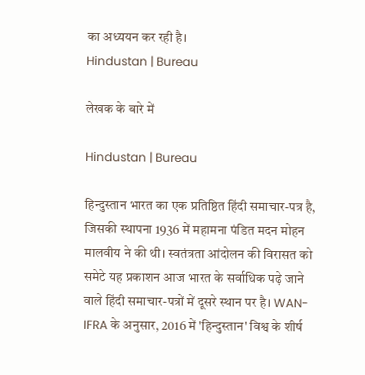का अध्ययन कर रही है।
Hindustan | Bureau

लेखक के बारे में

Hindustan | Bureau

हिन्दुस्तान भारत का एक प्रतिष्ठित हिंदी समाचार-पत्र है, जिसकी स्थापना 1936 में महामना पंडित मदन मोहन मालवीय ने की थी। स्वतंत्रता आंदोलन की विरासत को समेटे यह प्रकाशन आज भारत के सर्वाधिक पढ़े जाने वाले हिंदी समाचार-पत्रों में दूसरे स्थान पर है। WAN-IFRA के अनुसार, 2016 में 'हिन्दुस्तान' विश्व के शीर्ष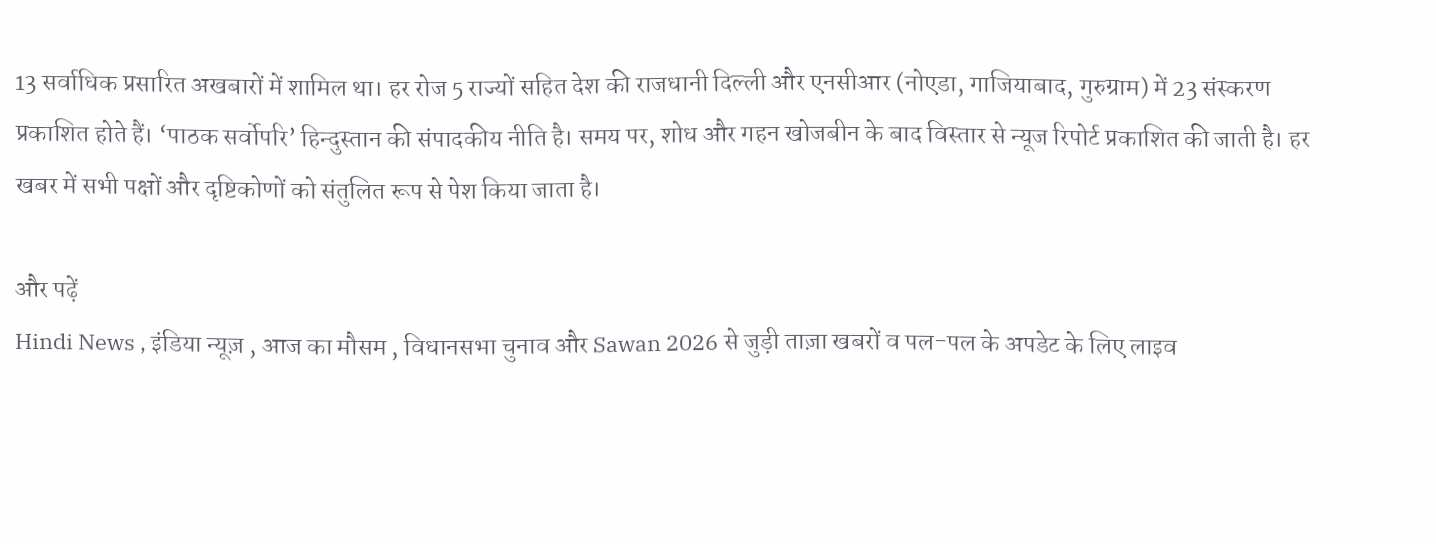13 सर्वाधिक प्रसारित अखबारों में शामिल था। हर रोज 5 राज्‍यों सह‍ित देश की राजधानी द‍िल्‍ली और एनसीआर (नोएडा, गाज‍ियाबाद, गुरुग्राम) में 23 संस्‍करण प्रकाश‍ित होते हैं। ‘पाठक सर्वोपर‍ि’ हिन्दुस्तान की संपादकीय नीति है। समय पर, शोध और गहन खोजबीन के बाद व‍िस्‍तार से न्‍यूज र‍िपोर्ट प्रकाश‍ित की जाती है। हर खबर में सभी पक्षों और दृष्टिकोणों को संतुलित रूप से पेश किया जाता है।

और पढ़ें
Hindi News , इंडिया न्यूज़ , आज का मौसम , विधानसभा चुनाव और Sawan 2026 से जुड़ी ताज़ा खबरों व पल-पल के अपडेट के लिए लाइव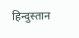हिन्दुस्तान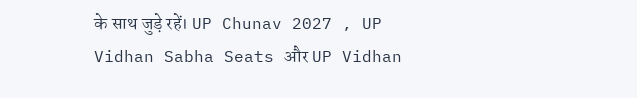के साथ जुड़े रहें। UP Chunav 2027 , UP Vidhan Sabha Seats और UP Vidhan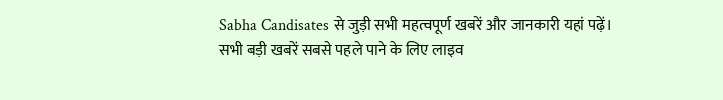Sabha Candisates से जुड़ी सभी महत्वपूर्ण खबरें और जानकारी यहां पढ़ें। सभी बड़ी खबरें सबसे पहले पाने के लिए लाइव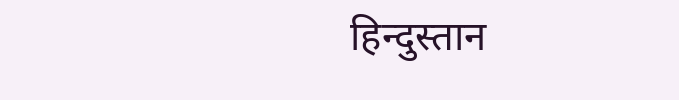हिन्दुस्तान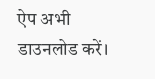ऐप अभी डाउनलोड करें।